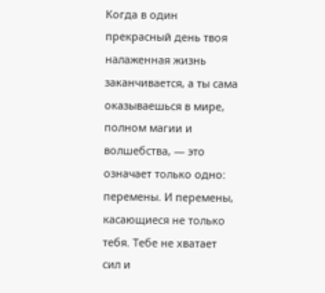Когда в один прекрасный день твоя налаженная жизнь заканчивается, а ты сама оказываешься в мире, полном магии и волшебства, — это означает только одно: перемены. И перемены, касающиеся не только тебя. Тебе не хватает сил и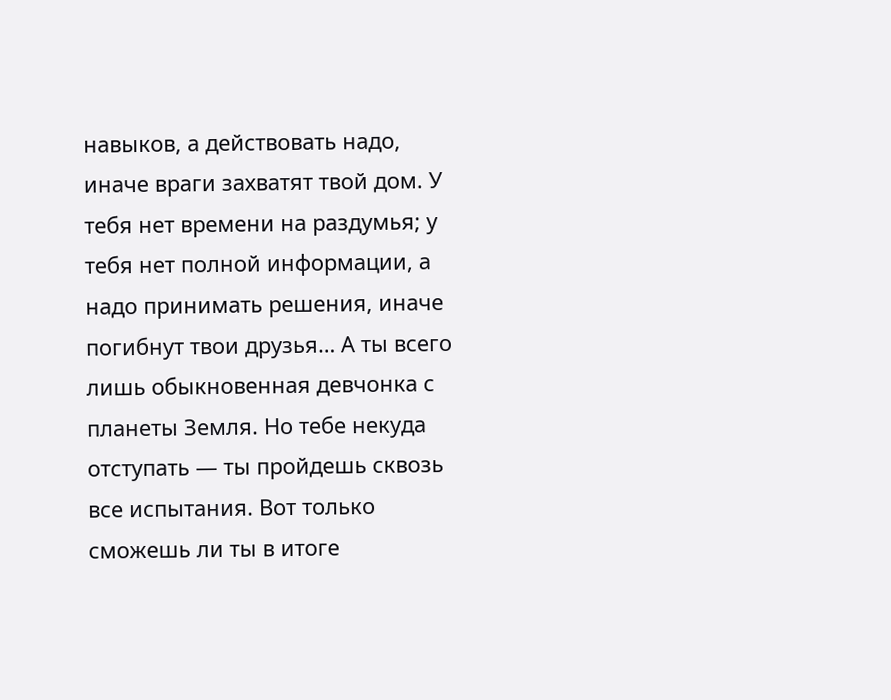навыков, а действовать надо, иначе враги захватят твой дом. У тебя нет времени на раздумья; у тебя нет полной информации, а надо принимать решения, иначе погибнут твои друзья… А ты всего лишь обыкновенная девчонка с планеты Земля. Но тебе некуда отступать — ты пройдешь сквозь все испытания. Вот только сможешь ли ты в итоге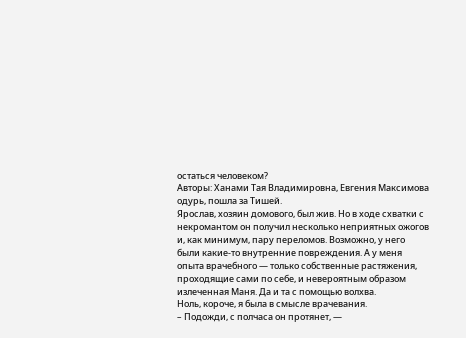остаться человеком?
Авторы: Ханами Тая Владимировна, Евгения Максимова
одурь, пошла за Тишей.
Ярослав, хозяин домового, был жив. Но в ходе схватки с некромантом он получил несколько неприятных ожогов и, как минимум, пару переломов. Возможно, у него были какие-то внутренние повреждения. А у меня опыта врачебного — только собственные растяжения, проходящие сами по себе, и невероятным образом излеченная Маня. Да и та с помощью волхва.
Ноль, короче, я была в смысле врачевания.
– Подожди, с полчаса он протянет, —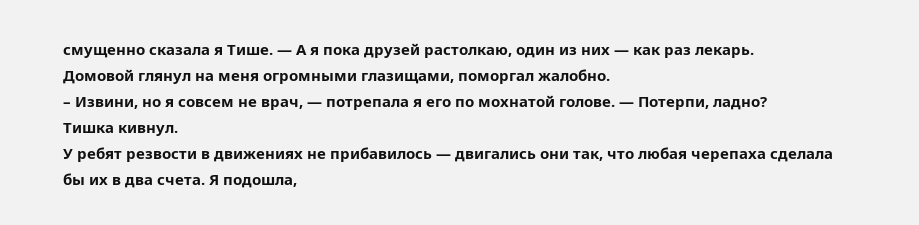смущенно сказала я Тише. — А я пока друзей растолкаю, один из них — как раз лекарь.
Домовой глянул на меня огромными глазищами, поморгал жалобно.
– Извини, но я совсем не врач, — потрепала я его по мохнатой голове. — Потерпи, ладно?
Тишка кивнул.
У ребят резвости в движениях не прибавилось — двигались они так, что любая черепаха сделала бы их в два счета. Я подошла,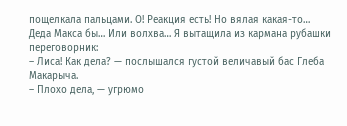пощелкала пальцами. О! Реакция есть! Но вялая какая-то… Деда Макса бы… Или волхва… Я вытащила из кармана рубашки переговорник:
– Лиса! Как дела? — послышался густой величавый бас Глеба Макарыча.
– Плохо дела, — угрюмо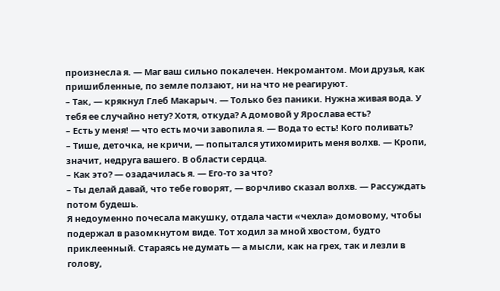произнесла я. — Маг ваш сильно покалечен. Некромантом. Мои друзья, как пришибленные, по земле ползают, ни на что не реагируют.
– Так, — крякнул Глеб Макарыч. — Только без паники. Нужна живая вода. У тебя ее случайно нету? Хотя, откуда? А домовой у Ярослава есть?
– Есть у меня! — что есть мочи завопила я. — Вода то есть! Кого поливать?
– Тише, деточка, не кричи, — попытался утихомирить меня волхв. — Кропи, значит, недруга вашего. В области сердца.
– Как это? — озадачилась я. — Его-то за что?
– Ты делай давай, что тебе говорят, — ворчливо сказал волхв. — Рассуждать потом будешь.
Я недоуменно почесала макушку, отдала части «чехла» домовому, чтобы подержал в разомкнутом виде. Тот ходил за мной хвостом, будто приклеенный. Стараясь не думать — а мысли, как на грех, так и лезли в голову,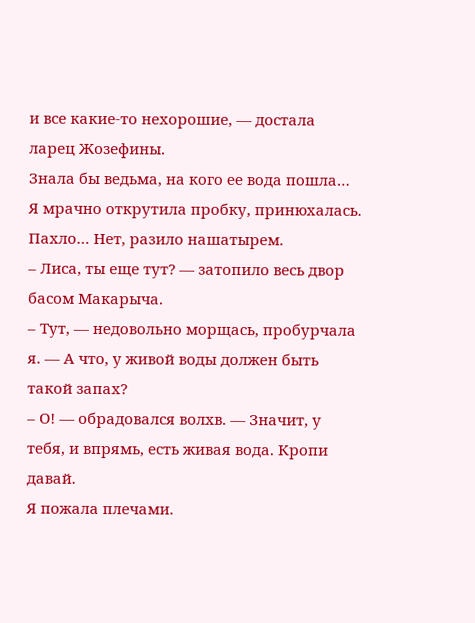и все какие-то нехорошие, — достала ларец Жозефины.
Знала бы ведьма, на кого ее вода пошла…
Я мрачно открутила пробку, принюхалась. Пахло… Нет, разило нашатырем.
– Лиса, ты еще тут? — затопило весь двор басом Макарыча.
– Тут, — недовольно морщась, пробурчала я. — А что, у живой воды должен быть такой запах?
– О! — обрадовался волхв. — Значит, у тебя, и впрямь, есть живая вода. Кропи давай.
Я пожала плечами.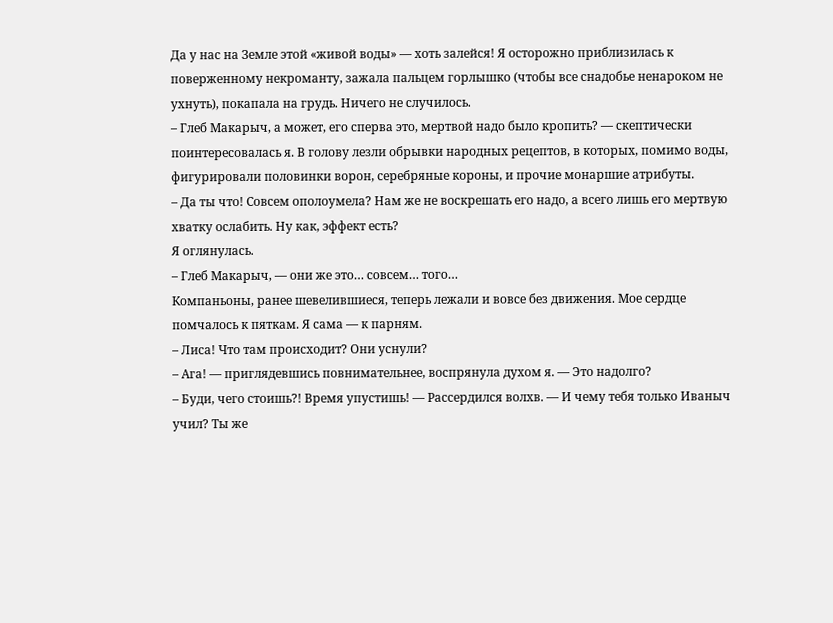Да у нас на Земле этой «живой воды» — хоть залейся! Я осторожно приблизилась к поверженному некроманту, зажала пальцем горлышко (чтобы все снадобье ненароком не ухнуть), покапала на грудь. Ничего не случилось.
– Глеб Макарыч, а может, его сперва это, мертвой надо было кропить? — скептически поинтересовалась я. В голову лезли обрывки народных рецептов, в которых, помимо воды, фигурировали половинки ворон, серебряные короны, и прочие монаршие атрибуты.
– Да ты что! Совсем ополоумела? Нам же не воскрешать его надо, а всего лишь его мертвую хватку ослабить. Ну как, эффект есть?
Я оглянулась.
– Глеб Макарыч, — они же это… совсем… того…
Компаньоны, ранее шевелившиеся, теперь лежали и вовсе без движения. Мое сердце помчалось к пяткам. Я сама — к парням.
– Лиса! Что там происходит? Они уснули?
– Ага! — приглядевшись повнимательнее, воспрянула духом я. — Это надолго?
– Буди, чего стоишь?! Время упустишь! — Рассердился волхв. — И чему тебя только Иваныч учил? Ты же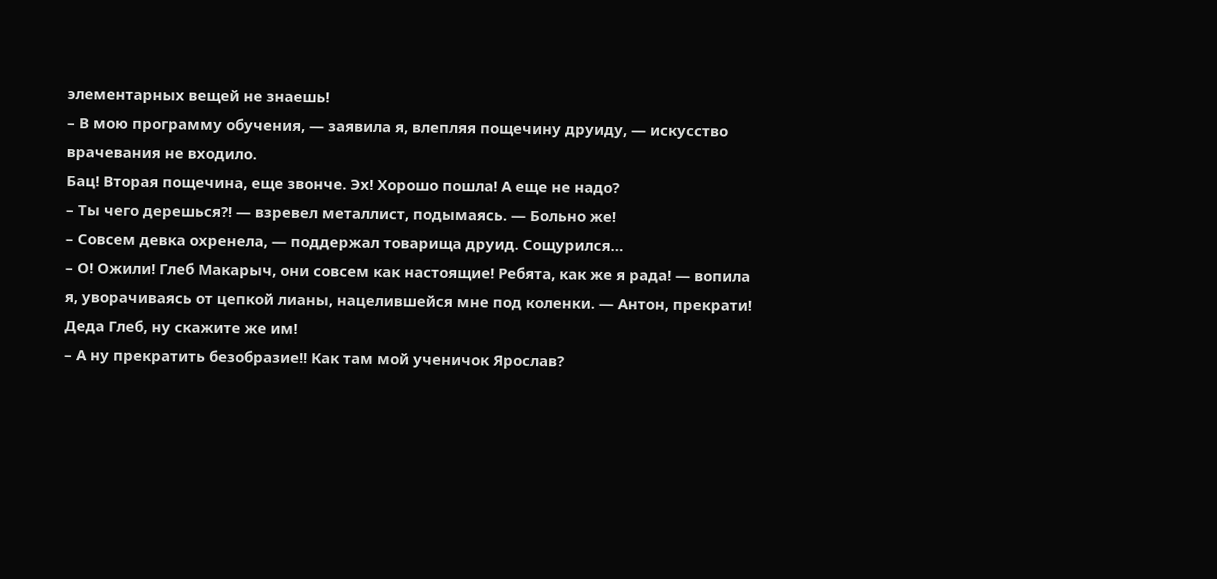элементарных вещей не знаешь!
– В мою программу обучения, — заявила я, влепляя пощечину друиду, — искусство врачевания не входило.
Бац! Вторая пощечина, еще звонче. Эх! Хорошо пошла! А еще не надо?
– Ты чего дерешься?! — взревел металлист, подымаясь. — Больно же!
– Совсем девка охренела, — поддержал товарища друид. Сощурился…
– О! Ожили! Глеб Макарыч, они совсем как настоящие! Ребята, как же я рада! — вопила я, уворачиваясь от цепкой лианы, нацелившейся мне под коленки. — Антон, прекрати! Деда Глеб, ну скажите же им!
– А ну прекратить безобразие!! Как там мой ученичок Ярослав?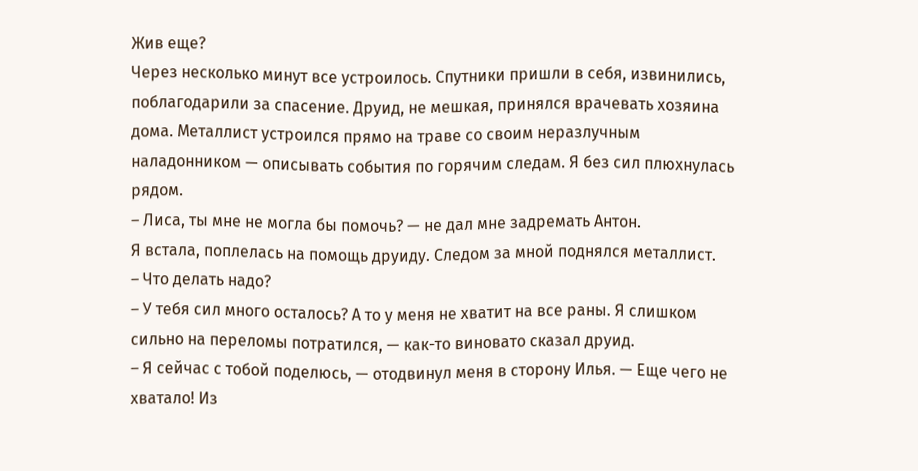Жив еще?
Через несколько минут все устроилось. Спутники пришли в себя, извинились, поблагодарили за спасение. Друид, не мешкая, принялся врачевать хозяина дома. Металлист устроился прямо на траве со своим неразлучным наладонником — описывать события по горячим следам. Я без сил плюхнулась рядом.
– Лиса, ты мне не могла бы помочь? — не дал мне задремать Антон.
Я встала, поплелась на помощь друиду. Следом за мной поднялся металлист.
– Что делать надо?
– У тебя сил много осталось? А то у меня не хватит на все раны. Я слишком сильно на переломы потратился, — как-то виновато сказал друид.
– Я сейчас с тобой поделюсь, — отодвинул меня в сторону Илья. — Еще чего не хватало! Из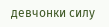девчонки силу